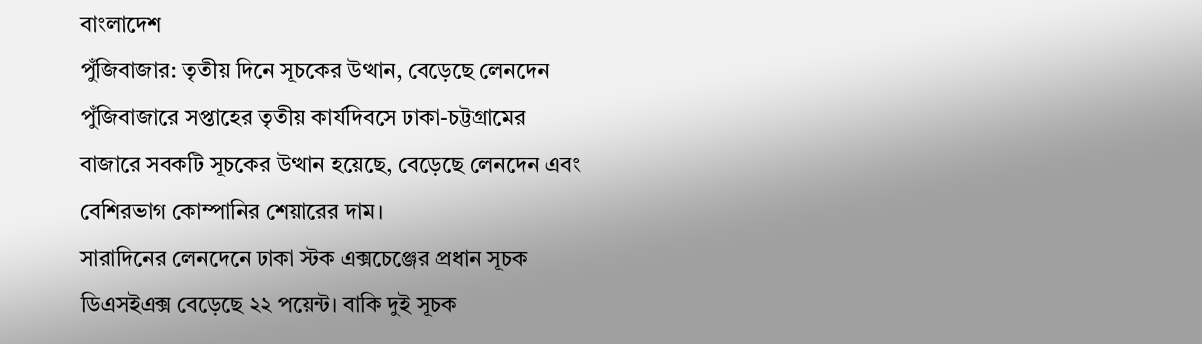বাংলাদেশ
পুঁজিবাজার: তৃতীয় দিনে সূচকের উত্থান, বেড়েছে লেনদেন
পুঁজিবাজারে সপ্তাহের তৃতীয় কার্যদিবসে ঢাকা-চট্টগ্রামের বাজারে সবকটি সূচকের উত্থান হয়েছে, বেড়েছে লেনদেন এবং বেশিরভাগ কোম্পানির শেয়ারের দাম।
সারাদিনের লেনদেনে ঢাকা স্টক এক্সচেঞ্জের প্রধান সূচক ডিএসইএক্স বেড়েছে ২২ পয়েন্ট। বাকি দুই সূচক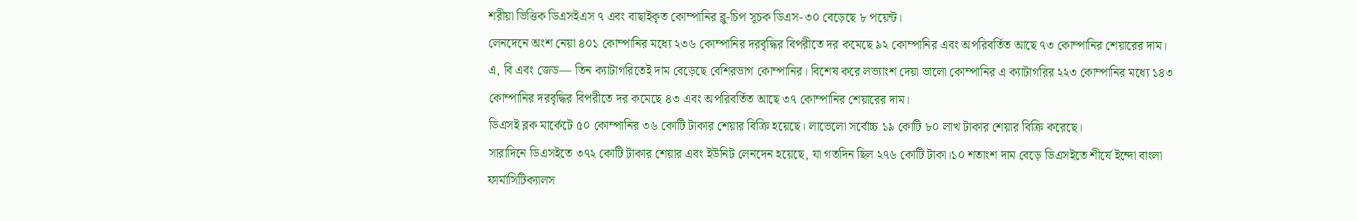শরীয়া ভিত্তিক ডিএসইএস ৭ এবং বাছাইকৃত কোম্পানির ব্লু-চিপ সূচক ডিএস-৩০ বেড়েছে ৮ পয়েন্ট।
লেনদেনে অংশ নেয়া ৪০১ কোম্পানির মধ্যে ২৩৬ কোম্পানির দরবৃদ্ধির বিপরীতে দর কমেছে ৯২ কোম্পানির এবং অপরিবর্তিত আছে ৭৩ কোম্পানির শেয়ারের দাম।
এ, বি এবং জেড— তিন ক্যাটাগরিতেই দাম বেড়েছে বেশিরভাগ কোম্পানির। বিশেষ করে লভ্যাংশ দেয়া ভালো কোম্পানির এ ক্যাটাগরির ২২৩ কোম্পানির মধ্যে ১৪৩ কোম্পানির দরবৃদ্ধির বিপরীতে দর কমেছে ৪৩ এবং অপরিবর্তিত আছে ৩৭ কোম্পানির শেয়ারের দাম।
ডিএসই ব্লক মার্কেটে ৫০ কোম্পানির ৩৬ কোটি টাকার শেয়ার বিক্রি হয়েছে। লাভেলো সর্বোচ্চ ১৯ কোটি ৮০ লাখ টাকার শেয়ার বিক্রি করেছে।
সারাদিনে ডিএসইতে ৩৭২ কোটি টাকার শেয়ার এবং ইউনিট লেনদেন হয়েছে, যা গতদিন ছিল ২৭৬ কোটি টাকা।১০ শতাংশ দাম বেড়ে ডিএসইতে শীর্ষে ইন্দো বাংলা ফার্মাসিটিক্যালস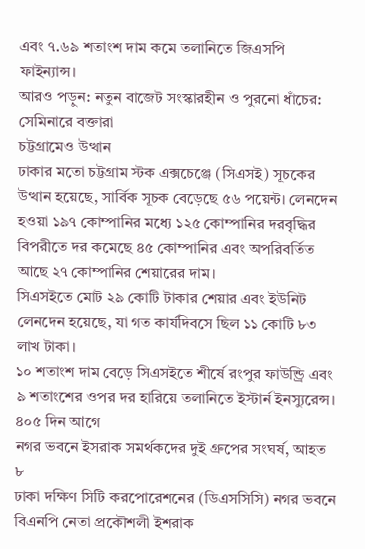এবং ৭.৬৯ শতাংশ দাম কমে তলানিতে জিএসপি ফাইন্যান্স।
আরও পড়ুন: নতুন বাজেট সংস্কারহীন ও পুরনো ধাঁচের: সেমিনারে বক্তারা
চট্টগ্রামেও উত্থান
ঢাকার মতো চট্টগ্রাম স্টক এক্সচেঞ্জে (সিএসই) সূচকের উত্থান হয়েছে, সার্বিক সূচক বেড়েছে ৫৬ পয়েন্ট। লেনদেন হওয়া ১৯৭ কোম্পানির মধ্যে ১২৫ কোম্পানির দরবৃদ্ধির বিপরীতে দর কমেছে ৪৫ কোম্পানির এবং অপরিবর্তিত আছে ২৭ কোম্পানির শেয়ারের দাম।
সিএসইতে মোট ২৯ কোটি টাকার শেয়ার এবং ইউনিট লেনদেন হয়েছে, যা গত কার্যদিবসে ছিল ১১ কোটি ৮৩ লাখ টাকা।
১০ শতাংশ দাম বেড়ে সিএসইতে শীর্ষে রংপুর ফাউন্ড্রি এবং ৯ শতাংশের ওপর দর হারিয়ে তলানিতে ইস্টার্ন ইনস্যুরেন্স।
৪০৫ দিন আগে
নগর ভবনে ইসরাক সমর্থকদের দুই গ্রুপের সংঘর্ষ, আহত ৮
ঢাকা দক্ষিণ সিটি করপোরেশনের (ডিএসসিসি) নগর ভবনে বিএনপি নেতা প্রকৌশলী ইশরাক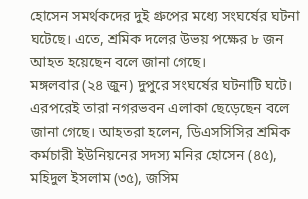হোসেন সমর্থকদের দুই গ্রুপের মধ্যে সংঘর্ষের ঘটনা ঘটেছে। এতে, শ্রমিক দলের উভয় পক্ষের ৮ জন আহত হয়েছেন বলে জানা গেছে।
মঙ্গলবার (২৪ জুন) দুপুরে সংঘর্ষের ঘটনাটি ঘটে। এরপরেই তারা নগরভবন এলাকা ছেড়েছেন বলে জানা গেছে। আহতরা হলেন, ডিএসসিসির শ্রমিক কর্মচারী ইউনিয়নের সদস্য মনির হোসেন (৪৫), মহিদুল ইসলাম (৩৫), জসিম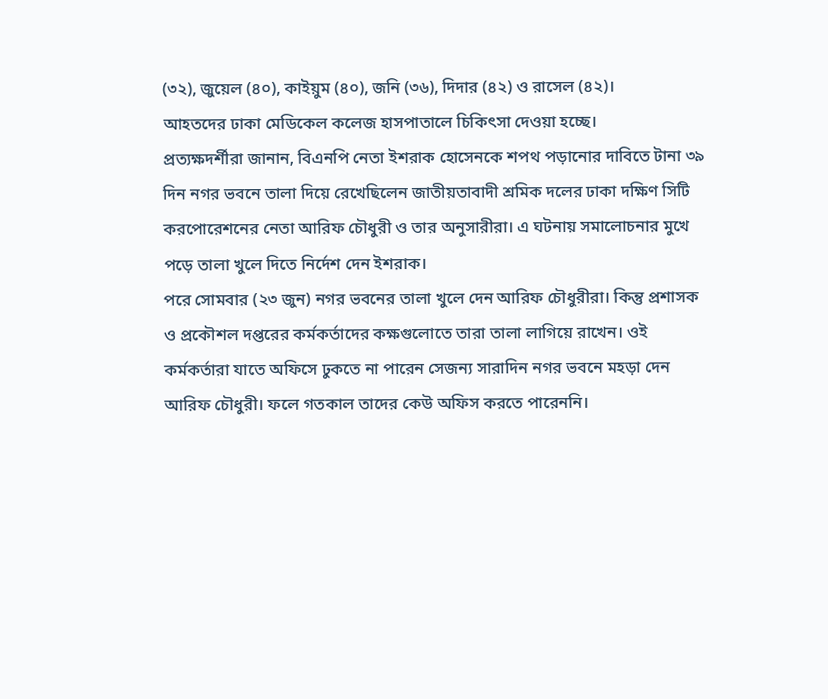(৩২), জুয়েল (৪০), কাইয়ুম (৪০), জনি (৩৬), দিদার (৪২) ও রাসেল (৪২)।
আহতদের ঢাকা মেডিকেল কলেজ হাসপাতালে চিকিৎসা দেওয়া হচ্ছে।
প্রত্যক্ষদর্শীরা জানান, বিএনপি নেতা ইশরাক হোসেনকে শপথ পড়ানোর দাবিতে টানা ৩৯ দিন নগর ভবনে তালা দিয়ে রেখেছিলেন জাতীয়তাবাদী শ্রমিক দলের ঢাকা দক্ষিণ সিটি করপোরেশনের নেতা আরিফ চৌধুরী ও তার অনুসারীরা। এ ঘটনায় সমালোচনার মুখে পড়ে তালা খুলে দিতে নির্দেশ দেন ইশরাক।
পরে সোমবার (২৩ জুন) নগর ভবনের তালা খুলে দেন আরিফ চৌধুরীরা। কিন্তু প্রশাসক ও প্রকৌশল দপ্তরের কর্মকর্তাদের কক্ষগুলোতে তারা তালা লাগিয়ে রাখেন। ওই কর্মকর্তারা যাতে অফিসে ঢুকতে না পারেন সেজন্য সারাদিন নগর ভবনে মহড়া দেন আরিফ চৌধুরী। ফলে গতকাল তাদের কেউ অফিস করতে পারেননি।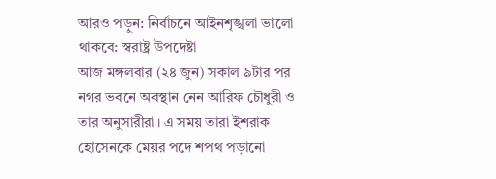আরও পড়ুন: নির্বাচনে আইনশৃঙ্খলা ভালো থাকবে: স্বরাষ্ট্র উপদেষ্টা
আজ মঙ্গলবার (২৪ জুন) সকাল ৯টার পর নগর ভবনে অবস্থান নেন আরিফ চৌধুরী ও তার অনুসারীরা। এ সময় তারা ইশরাক হোসেনকে মেয়র পদে শপথ পড়ানো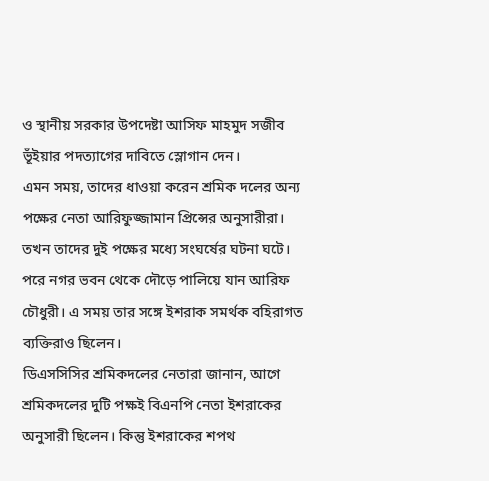ও স্থানীয় সরকার উপদেষ্টা আসিফ মাহমুদ সজীব ভূঁইয়ার পদত্যাগের দাবিতে স্লোগান দেন।
এমন সময়, তাদের ধাওয়া করেন শ্রমিক দলের অন্য পক্ষের নেতা আরিফুজ্জামান প্রিন্সের অনুসারীরা। তখন তাদের দুই পক্ষের মধ্যে সংঘর্ষের ঘটনা ঘটে। পরে নগর ভবন থেকে দৌড়ে পালিয়ে যান আরিফ চৌধুরী। এ সময় তার সঙ্গে ইশরাক সমর্থক বহিরাগত ব্যক্তিরাও ছিলেন।
ডিএসসিসির শ্রমিকদলের নেতারা জানান, আগে শ্রমিকদলের দুটি পক্ষই বিএনপি নেতা ইশরাকের অনুসারী ছিলেন। কিন্তু ইশরাকের শপথ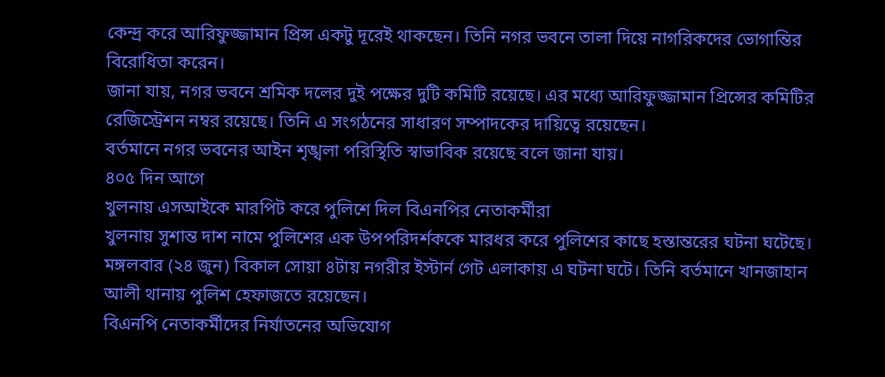কেন্দ্র করে আরিফুজ্জামান প্রিন্স একটু দূরেই থাকছেন। তিনি নগর ভবনে তালা দিয়ে নাগরিকদের ভোগান্তির বিরোধিতা করেন।
জানা যায়, নগর ভবনে শ্রমিক দলের দুই পক্ষের দুটি কমিটি রয়েছে। এর মধ্যে আরিফুজ্জামান প্রিন্সের কমিটির রেজিস্ট্রেশন নম্বর রয়েছে। তিনি এ সংগঠনের সাধারণ সম্পাদকের দায়িত্বে রয়েছেন।
বর্তমানে নগর ভবনের আইন শৃঙ্খলা পরিস্থিতি স্বাভাবিক রয়েছে বলে জানা যায়।
৪০৫ দিন আগে
খুলনায় এসআইকে মারপিট করে পুলিশে দিল বিএনপির নেতাকর্মীরা
খুলনায় সুশান্ত দাশ নামে পুলিশের এক উপপরিদর্শককে মারধর করে পুলিশের কাছে হস্তান্তরের ঘটনা ঘটেছে। মঙ্গলবার (২৪ জুন) বিকাল সোয়া ৪টায় নগরীর ইস্টার্ন গেট এলাকায় এ ঘটনা ঘটে। তিনি বর্তমানে খানজাহান আলী থানায় পুলিশ হেফাজতে রয়েছেন।
বিএনপি নেতাকর্মীদের নির্যাতনের অভিযোগ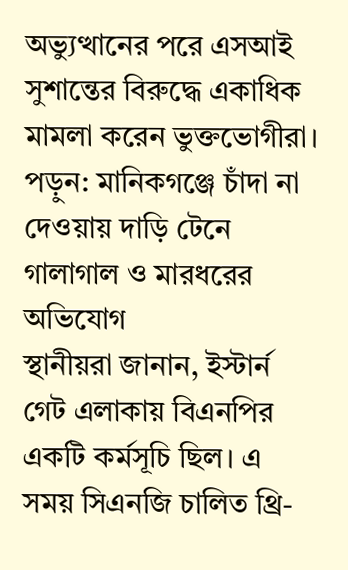অভ্যুত্থানের পরে এসআই সুশান্তের বিরুদ্ধে একাধিক মামলা করেন ভুক্তভোগীরা।
পড়ুন: মানিকগঞ্জে চাঁদা না দেওয়ায় দাড়ি টেনে গালাগাল ও মারধরের অভিযোগ
স্থানীয়রা জানান, ইস্টার্ন গেট এলাকায় বিএনপির একটি কর্মসূচি ছিল। এ সময় সিএনজি চালিত থ্রি-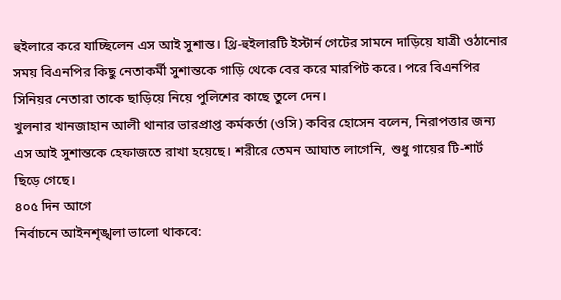হুইলারে করে যাচ্ছিলেন এস আই সুশান্ত। থ্রি-হুইলারটি ইস্টার্ন গেটের সামনে দাড়িয়ে যাত্রী ওঠানোর সময় বিএনপির কিছু নেতাকর্মী সুশান্তকে গাড়ি থেকে বের করে মারপিট করে। পরে বিএনপির সিনিয়র নেতারা তাকে ছাড়িয়ে নিয়ে পুলিশের কাছে তুলে দেন।
খুলনার খানজাহান আলী থানার ভারপ্রাপ্ত কর্মকর্তা (ওসি) কবির হোসেন বলেন, নিরাপত্তার জন্য এস আই সুশান্তকে হেফাজতে রাখা হয়েছে। শরীরে তেমন আঘাত লাগেনি, শুধু গায়ের টি-শার্ট ছিড়ে গেছে।
৪০৫ দিন আগে
নির্বাচনে আইনশৃঙ্খলা ভালো থাকবে: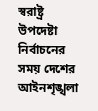স্বরাষ্ট্র উপদেষ্টা
নির্বাচনের সময় দেশের আইনশৃঙ্খলা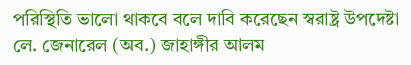পরিস্থিতি ভালো থাকবে বলে দাবি করেছেন স্বরাষ্ট্র উপদেষ্টা লে. জেনারেল (অব.) জাহাঙ্গীর আলম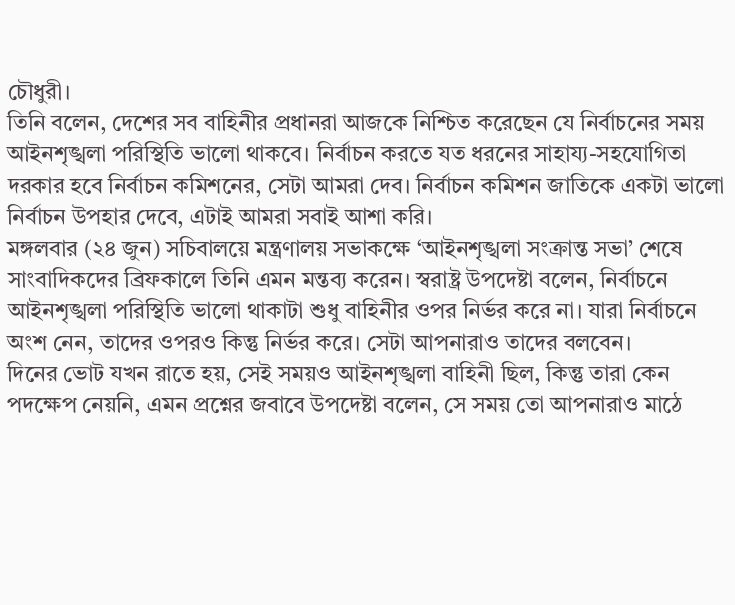চৌধুরী।
তিনি বলেন, দেশের সব বাহিনীর প্রধানরা আজকে নিশ্চিত করেছেন যে নির্বাচনের সময় আইনশৃঙ্খলা পরিস্থিতি ভালো থাকবে। নির্বাচন করতে যত ধরনের সাহায্য-সহযোগিতা দরকার হবে নির্বাচন কমিশনের, সেটা আমরা দেব। নির্বাচন কমিশন জাতিকে একটা ভালো নির্বাচন উপহার দেবে, এটাই আমরা সবাই আশা করি।
মঙ্গলবার (২৪ জুন) সচিবালয়ে মন্ত্রণালয় সভাকক্ষে ‘আইনশৃঙ্খলা সংক্রান্ত সভা’ শেষে সাংবাদিকদের ব্রিফকালে তিনি এমন মন্তব্য করেন। স্বরাষ্ট্র উপদেষ্টা বলেন, নির্বাচনে আইনশৃঙ্খলা পরিস্থিতি ভালো থাকাটা শুধু বাহিনীর ওপর নির্ভর করে না। যারা নির্বাচনে অংশ নেন, তাদের ওপরও কিন্তু নির্ভর করে। সেটা আপনারাও তাদের বলবেন।
দিনের ভোট যখন রাতে হয়, সেই সময়ও আইনশৃঙ্খলা বাহিনী ছিল, কিন্তু তারা কেন পদক্ষেপ নেয়নি, এমন প্রশ্নের জবাবে উপদেষ্টা বলেন, সে সময় তো আপনারাও মাঠে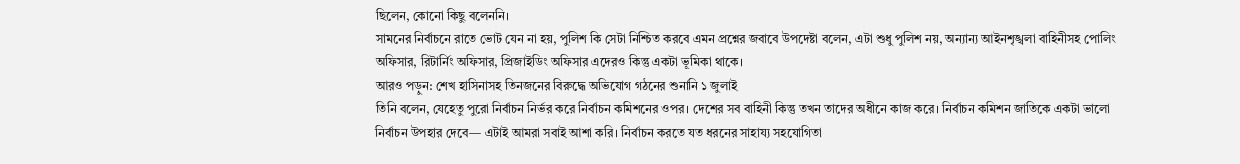ছিলেন, কোনো কিছু বলেননি।
সামনের নির্বাচনে রাতে ভোট যেন না হয়, পুলিশ কি সেটা নিশ্চিত করবে এমন প্রশ্নের জবাবে উপদেষ্টা বলেন, এটা শুধু পুলিশ নয়, অন্যান্য আইনশৃঙ্খলা বাহিনীসহ পোলিং অফিসার, রিটার্নিং অফিসার, প্রিজাইডিং অফিসার এদেরও কিন্তু একটা ভূমিকা থাকে।
আরও পড়ুন: শেখ হাসিনাসহ তিনজনের বিরুদ্ধে অভিযোগ গঠনের শুনানি ১ জুলাই
তিনি বলেন, যেহেতু পুরো নির্বাচন নির্ভর করে নির্বাচন কমিশনের ওপর। দেশের সব বাহিনী কিন্তু তখন তাদের অধীনে কাজ করে। নির্বাচন কমিশন জাতিকে একটা ভালো নির্বাচন উপহার দেবে— এটাই আমরা সবাই আশা করি। নির্বাচন করতে যত ধরনের সাহায্য সহযোগিতা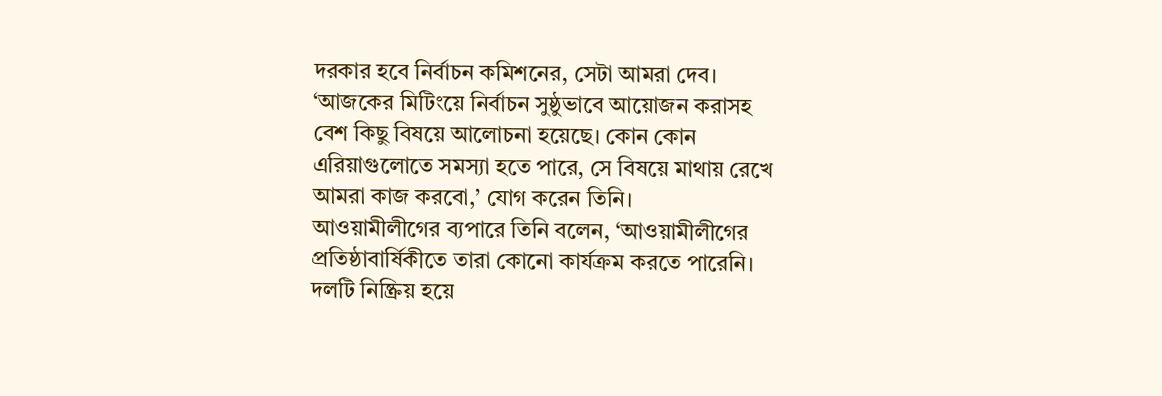দরকার হবে নির্বাচন কমিশনের, সেটা আমরা দেব।
‘আজকের মিটিংয়ে নির্বাচন সুষ্ঠুভাবে আয়োজন করাসহ বেশ কিছু বিষয়ে আলোচনা হয়েছে। কোন কোন এরিয়াগুলোতে সমস্যা হতে পারে, সে বিষয়ে মাথায় রেখে আমরা কাজ করবো,’ যোগ করেন তিনি।
আওয়ামীলীগের ব্যপারে তিনি বলেন, ‘আওয়ামীলীগের প্রতিষ্ঠাবার্ষিকীতে তারা কোনো কার্যক্রম করতে পারেনি। দলটি নিষ্ক্রিয় হয়ে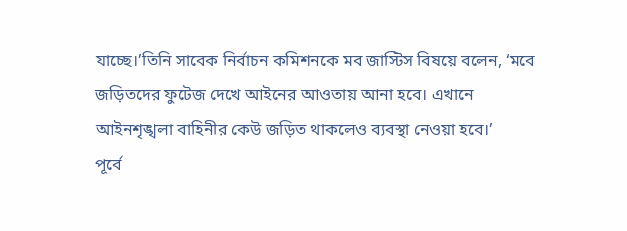যাচ্ছে।’তিনি সাবেক নির্বাচন কমিশনকে মব জাস্টিস বিষয়ে বলেন, ‘মবে জড়িতদের ফুটেজ দেখে আইনের আওতায় আনা হবে। এখানে আইনশৃঙ্খলা বাহিনীর কেউ জড়িত থাকলেও ব্যবস্থা নেওয়া হবে।’
পূর্বে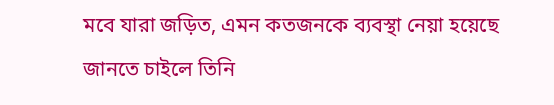মবে যারা জড়িত, এমন কতজনকে ব্যবস্থা নেয়া হয়েছে জানতে চাইলে তিনি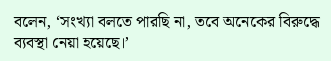বলেন, ‘সংখ্যা বলতে পারছি না, তবে অনেকের বিরুদ্ধে ব্যবস্থা নেয়া হয়েছে।’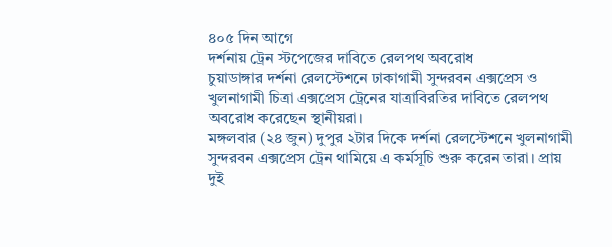৪০৫ দিন আগে
দর্শনায় ট্রেন স্টপেজের দাবিতে রেলপথ অবরোধ
চুয়াডাঙ্গার দর্শনা রেলস্টেশনে ঢাকাগামী সুন্দরবন এক্সপ্রেস ও খুলনাগামী চিত্রা এক্সপ্রেস ট্রেনের যাত্রাবিরতির দাবিতে রেলপথ অবরোধ করেছেন স্থানীয়রা।
মঙ্গলবার (২৪ জুন) দুপুর ২টার দিকে দর্শনা রেলস্টেশনে খুলনাগামী সুন্দরবন এক্সপ্রেস ট্রেন থামিয়ে এ কর্মসূচি শুরু করেন তারা। প্রায় দুই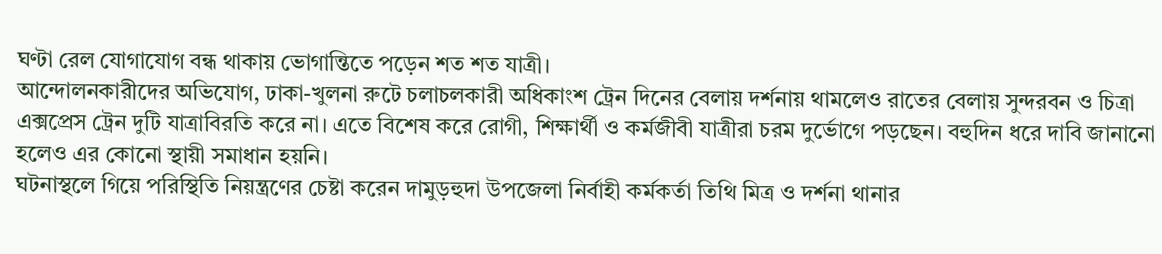ঘণ্টা রেল যোগাযোগ বন্ধ থাকায় ভোগান্তিতে পড়েন শত শত যাত্রী।
আন্দোলনকারীদের অভিযোগ, ঢাকা-খুলনা রুটে চলাচলকারী অধিকাংশ ট্রেন দিনের বেলায় দর্শনায় থামলেও রাতের বেলায় সুন্দরবন ও চিত্রা এক্সপ্রেস ট্রেন দুটি যাত্রাবিরতি করে না। এতে বিশেষ করে রোগী, শিক্ষার্থী ও কর্মজীবী যাত্রীরা চরম দুর্ভোগে পড়ছেন। বহুদিন ধরে দাবি জানানো হলেও এর কোনো স্থায়ী সমাধান হয়নি।
ঘটনাস্থলে গিয়ে পরিস্থিতি নিয়ন্ত্রণের চেষ্টা করেন দামুড়হুদা উপজেলা নির্বাহী কর্মকর্তা তিথি মিত্র ও দর্শনা থানার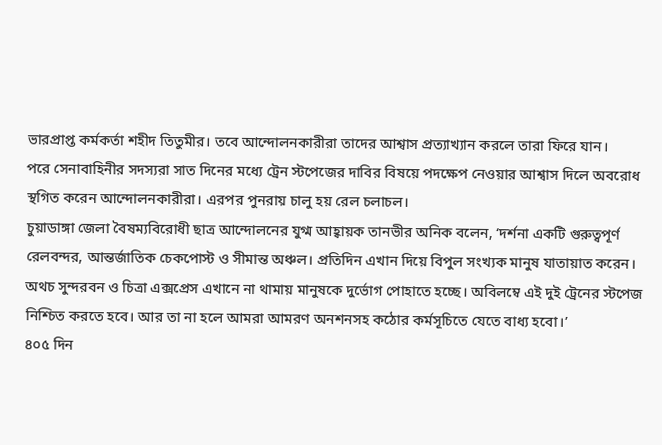ভারপ্রাপ্ত কর্মকর্তা শহীদ তিতুমীর। তবে আন্দোলনকারীরা তাদের আশ্বাস প্রত্যাখ্যান করলে তারা ফিরে যান।
পরে সেনাবাহিনীর সদস্যরা সাত দিনের মধ্যে ট্রেন স্টপেজের দাবির বিষয়ে পদক্ষেপ নেওয়ার আশ্বাস দিলে অবরোধ স্থগিত করেন আন্দোলনকারীরা। এরপর পুনরায় চালু হয় রেল চলাচল।
চুয়াডাঙ্গা জেলা বৈষম্যবিরোধী ছাত্র আন্দোলনের যুগ্ম আহ্বায়ক তানভীর অনিক বলেন, ‘দর্শনা একটি গুরুত্বপূর্ণ রেলবন্দর, আন্তর্জাতিক চেকপোস্ট ও সীমান্ত অঞ্চল। প্রতিদিন এখান দিয়ে বিপুল সংখ্যক মানুষ যাতায়াত করেন। অথচ সুন্দরবন ও চিত্রা এক্সপ্রেস এখানে না থামায় মানুষকে দুর্ভোগ পোহাতে হচ্ছে। অবিলম্বে এই দুই ট্রেনের স্টপেজ নিশ্চিত করতে হবে। আর তা না হলে আমরা আমরণ অনশনসহ কঠোর কর্মসূচিতে যেতে বাধ্য হবো।’
৪০৫ দিন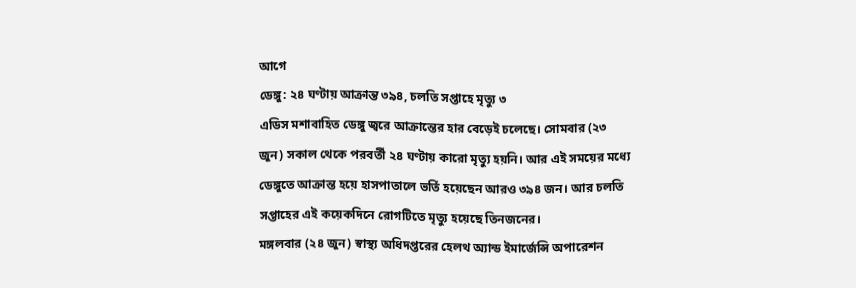আগে
ডেঙ্গু: ২৪ ঘণ্টায় আক্রান্ত ৩৯৪, চলতি সপ্তাহে মৃত্যু ৩
এডিস মশাবাহিত ডেঙ্গু জ্বরে আক্রান্তের হার বেড়েই চলেছে। সোমবার (২৩ জুন) সকাল থেকে পরবর্তী ২৪ ঘণ্টায় কারো মৃত্যু হয়নি। আর এই সময়ের মধ্যে ডেঙ্গুতে আক্রান্ত হয়ে হাসপাতালে ভর্তি হয়েছেন আরও ৩৯৪ জন। আর চলতি সপ্তাহের এই কয়েকদিনে রোগটিতে মৃত্যু হয়েছে তিনজনের।
মঙ্গলবার (২৪ জুন) স্বাস্থ্য অধিদপ্তরের হেলথ অ্যান্ড ইমার্জেন্সি অপারেশন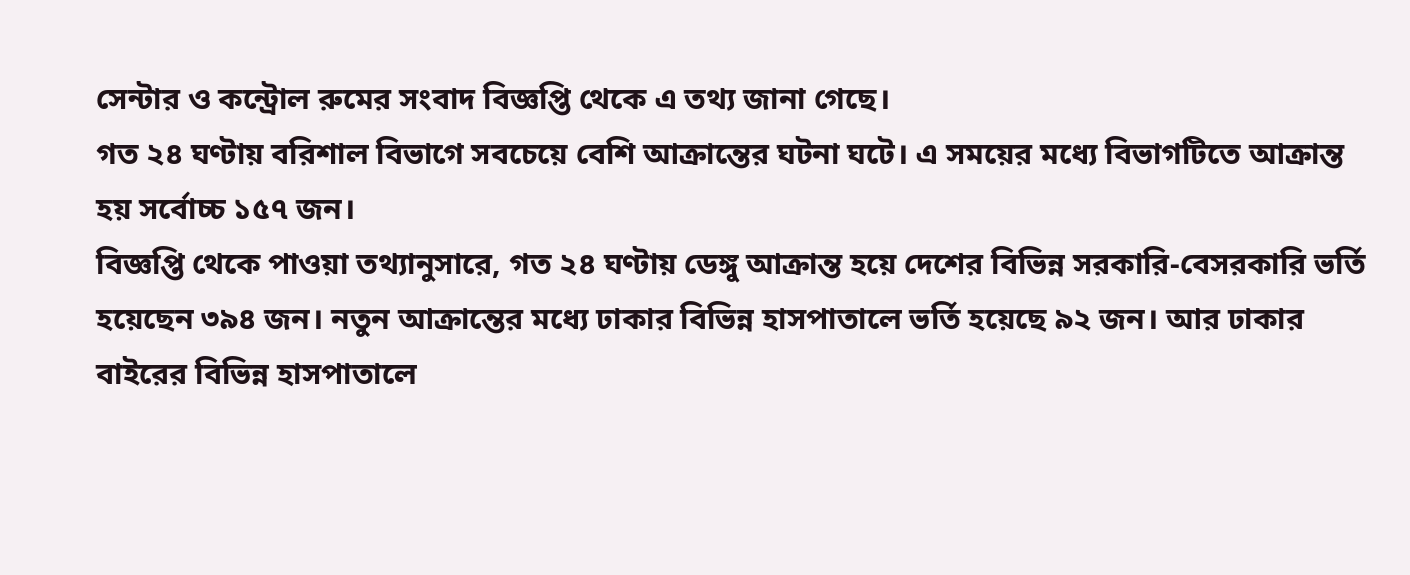সেন্টার ও কন্ট্রোল রুমের সংবাদ বিজ্ঞপ্তি থেকে এ তথ্য জানা গেছে।
গত ২৪ ঘণ্টায় বরিশাল বিভাগে সবচেয়ে বেশি আক্রান্তের ঘটনা ঘটে। এ সময়ের মধ্যে বিভাগটিতে আক্রান্ত হয় সর্বোচ্চ ১৫৭ জন।
বিজ্ঞপ্তি থেকে পাওয়া তথ্যানুসারে, গত ২৪ ঘণ্টায় ডেঙ্গু আক্রান্ত হয়ে দেশের বিভিন্ন সরকারি-বেসরকারি ভর্তি হয়েছেন ৩৯৪ জন। নতুন আক্রান্তের মধ্যে ঢাকার বিভিন্ন হাসপাতালে ভর্তি হয়েছে ৯২ জন। আর ঢাকার বাইরের বিভিন্ন হাসপাতালে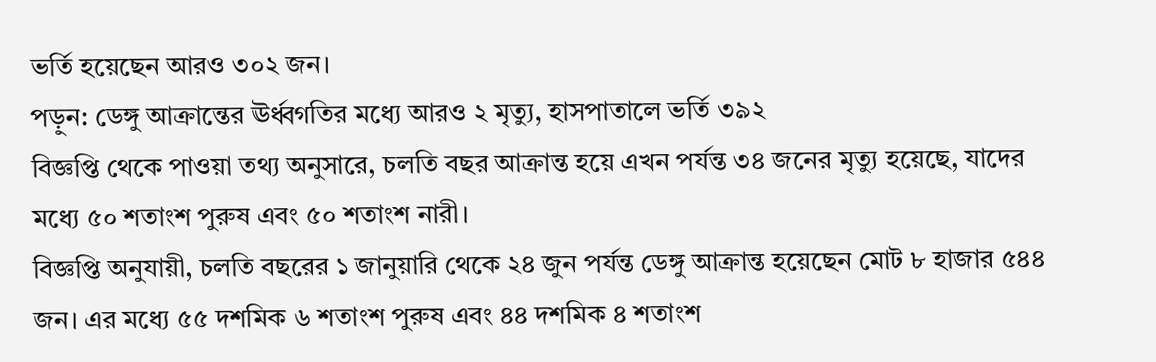ভর্তি হয়েছেন আরও ৩০২ জন।
পড়ুন: ডেঙ্গু আক্রান্তের ঊর্ধ্বগতির মধ্যে আরও ২ মৃত্যু, হাসপাতালে ভর্তি ৩৯২
বিজ্ঞপ্তি থেকে পাওয়া তথ্য অনুসারে, চলতি বছর আক্রান্ত হয়ে এখন পর্যন্ত ৩৪ জনের মৃত্যু হয়েছে, যাদের মধ্যে ৫০ শতাংশ পুরুষ এবং ৫০ শতাংশ নারী।
বিজ্ঞপ্তি অনুযায়ী, চলতি বছরের ১ জানুয়ারি থেকে ২৪ জুন পর্যন্ত ডেঙ্গু আক্রান্ত হয়েছেন মোট ৮ হাজার ৫৪৪ জন। এর মধ্যে ৫৫ দশমিক ৬ শতাংশ পুরুষ এবং ৪৪ দশমিক ৪ শতাংশ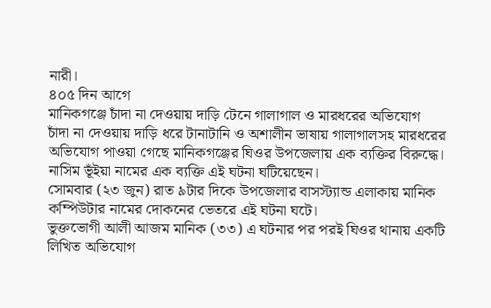নারী।
৪০৫ দিন আগে
মানিকগঞ্জে চাঁদা না দেওয়ায় দাড়ি টেনে গালাগাল ও মারধরের অভিযোগ
চাঁদা না দেওয়ায় দাড়ি ধরে টানাটানি ও অশালীন ভাষায় গালাগালসহ মারধরের অভিযোগ পাওয়া গেছে মানিকগঞ্জের ঘিওর উপজেলায় এক ব্যক্তির বিরুদ্ধে। নাসিম ভূঁইয়া নামের এক ব্যক্তি এই ঘটনা ঘটিয়েছেন।
সোমবার (২৩ জুন) রাত ৯টার দিকে উপজেলার বাসস্ট্যান্ড এলাকায় মানিক কম্পিউটার নামের দোকনের ভেতরে এই ঘটনা ঘটে।
ভুক্তভোগী আলী আজম মানিক (৩৩) এ ঘটনার পর পরই ঘিওর থানায় একটি লিখিত অভিযোগ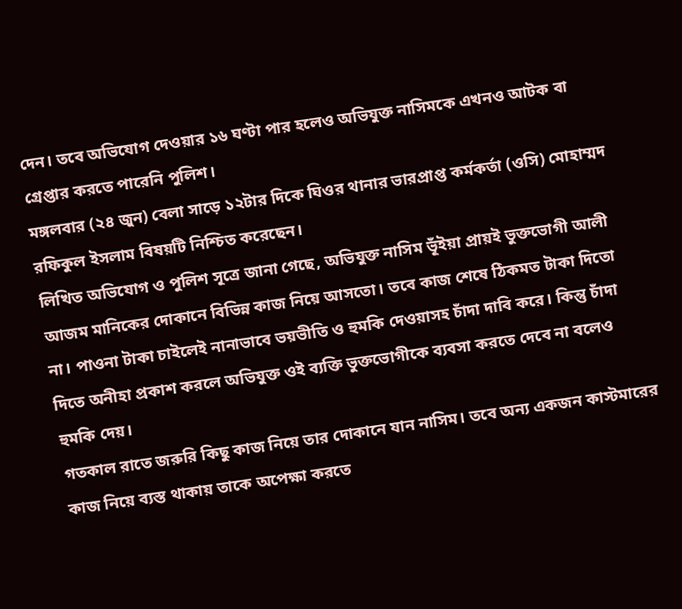দেন। তবে অভিযোগ দেওয়ার ১৬ ঘণ্টা পার হলেও অভিযুক্ত নাসিমকে এখনও আটক বা গ্রেপ্তার করতে পারেনি পুলিশ।
মঙ্গলবার (২৪ জুন) বেলা সাড়ে ১২টার দিকে ঘিওর থানার ভারপ্রাপ্ত কর্মকর্তা (ওসি) মোহাম্মদ রফিকুল ইসলাম বিষয়টি নিশ্চিত করেছেন।
লিখিত অভিযোগ ও পুলিশ সূত্রে জানা গেছে, অভিযুক্ত নাসিম ভূঁইয়া প্রায়ই ভুক্তভোগী আলী আজম মানিকের দোকানে বিভিন্ন কাজ নিয়ে আসতো। তবে কাজ শেষে ঠিকমত টাকা দিতো না। পাওনা টাকা চাইলেই নানাভাবে ভয়ভীতি ও হুমকি দেওয়াসহ চাঁদা দাবি করে। কিন্তু চাঁদা দিতে অনীহা প্রকাশ করলে অভিযুক্ত ওই ব্যক্তি ভুক্তভোগীকে ব্যবসা করতে দেবে না বলেও হুমকি দেয়।
গতকাল রাতে জরুরি কিছু কাজ নিয়ে তার দোকানে যান নাসিম। তবে অন্য একজন কাস্টমারের কাজ নিয়ে ব্যস্ত থাকায় তাকে অপেক্ষা করতে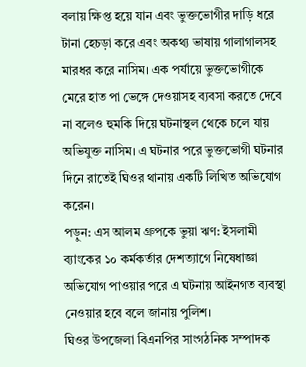বলায় ক্ষিপ্ত হয়ে যান এবং ভুক্তভোগীর দাড়ি ধরে টানা হেচড়া করে এবং অকথ্য ভাষায় গালাগালসহ মারধর করে নাসিম। এক পর্যায়ে ভুক্তভোগীকে মেরে হাত পা ভেঙ্গে দেওয়াসহ ব্যবসা করতে দেবে না বলেও হুমকি দিয়ে ঘটনাস্থল থেকে চলে যায় অভিযুক্ত নাসিম। এ ঘটনার পরে ভুক্তভোগী ঘটনার দিনে রাতেই ঘিওর থানায় একটি লিখিত অভিযোগ করেন।
পড়ুন: এস আলম গ্রুপকে ভুয়া ঋণ: ইসলামী ব্যাংকের ১০ কর্মকর্তার দেশত্যাগে নিষেধাজ্ঞা
অভিযোগ পাওয়ার পরে এ ঘটনায় আইনগত ব্যবস্থা নেওয়ার হবে বলে জানায় পুলিশ।
ঘিওর উপজেলা বিএনপির সাংগঠনিক সম্পাদক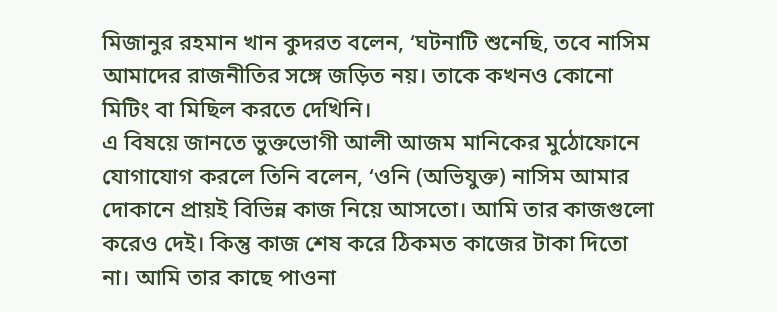মিজানুর রহমান খান কুদরত বলেন, ‘ঘটনাটি শুনেছি, তবে নাসিম আমাদের রাজনীতির সঙ্গে জড়িত নয়। তাকে কখনও কোনো মিটিং বা মিছিল করতে দেখিনি।
এ বিষয়ে জানতে ভুক্তভোগী আলী আজম মানিকের মুঠোফোনে যোগাযোগ করলে তিনি বলেন, ‘ওনি (অভিযুক্ত) নাসিম আমার দোকানে প্রায়ই বিভিন্ন কাজ নিয়ে আসতো। আমি তার কাজগুলো করেও দেই। কিন্তু কাজ শেষ করে ঠিকমত কাজের টাকা দিতো না। আমি তার কাছে পাওনা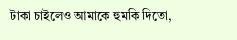টাকা চাইলেও আমাকে হুমকি দিতো,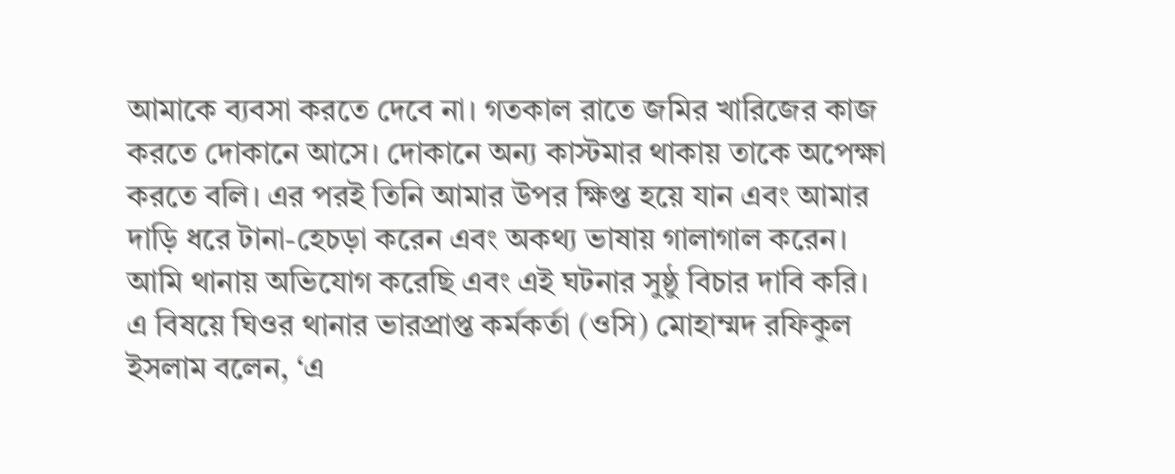আমাকে ব্যবসা করতে দেবে না। গতকাল রাতে জমির খারিজের কাজ করতে দোকানে আসে। দোকানে অন্য কাস্টমার থাকায় তাকে অপেক্ষা করতে বলি। এর পরই তিনি আমার উপর ক্ষিপ্ত হয়ে যান এবং আমার দাড়ি ধরে টানা-হেচড়া করেন এবং অকথ্য ভাষায় গালাগাল করেন। আমি থানায় অভিযোগ করেছি এবং এই ঘটনার সুষ্ঠু বিচার দাবি করি।
এ বিষয়ে ঘিওর থানার ভারপ্রাপ্ত কর্মকর্তা (ওসি) মোহাম্মদ রফিকুল ইসলাম বলেন, ‘এ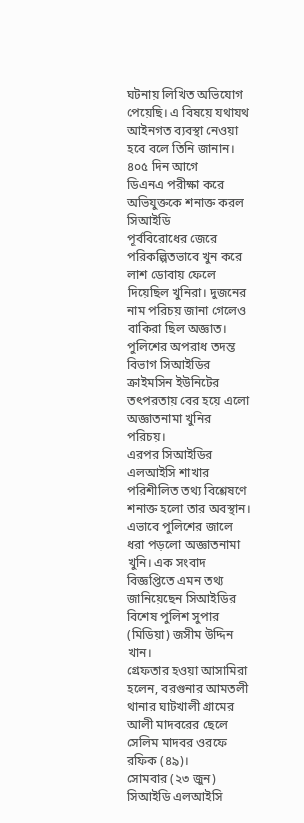ঘটনায় লিখিত অভিযোগ পেয়েছি। এ বিষয়ে যথাযথ আইনগত ব্যবস্থা নেওয়া হবে বলে তিনি জানান।
৪০৫ দিন আগে
ডিএনএ পরীক্ষা করে অভিযুক্তকে শনাক্ত করল সিআইডি
পূর্ববিরোধের জেরে পরিকল্পিতভাবে খুন করে লাশ ডোবায় ফেলে দিয়েছিল খুনিরা। দুজনের নাম পরিচয় জানা গেলেও বাকিরা ছিল অজ্ঞাত। পুলিশের অপরাধ তদন্ত বিভাগ সিআইডির ক্রাইমসিন ইউনিটের তৎপরতায় বের হয়ে এলো অজ্ঞাতনামা খুনির পরিচয়।
এরপর সিআইডির এলআইসি শাখার পরিশীলিত তথ্য বিশ্লেষণে শনাক্ত হলো তার অবস্থান। এভাবে পুলিশের জালে ধরা পড়লো অজ্ঞাতনামা খুনি। এক সংবাদ বিজ্ঞপ্তিতে এমন তথ্য জানিয়েছেন সিআইডির বিশেষ পুলিশ সুপার (মিডিয়া) জসীম উদ্দিন খান।
গ্রেফতার হওয়া আসামিরা হলেন, বরগুনার আমতলী থানার ঘাটখালী গ্রামের আলী মাদবরের ছেলে সেলিম মাদবর ওরফে রফিক (৪৯)।
সোমবার (২৩ জুন) সিআইডি এলআইসি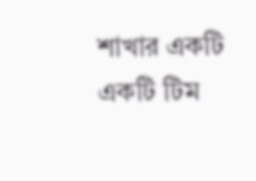শাখার একটি একটি টিম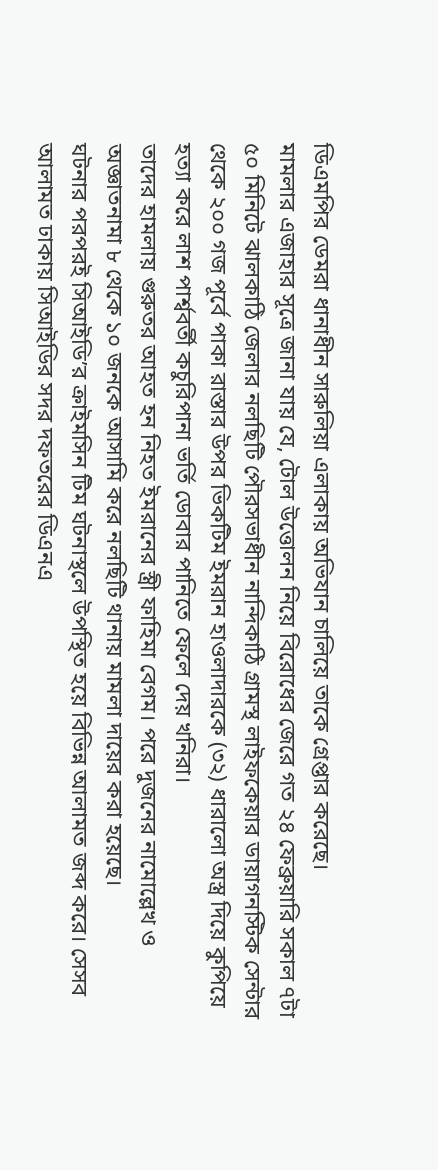ডিএমপির ডেমরা ধানাধীন সারুলিয়া এলাকায় অভিযান চালিয়ে তাকে গ্রেপ্তার করেছে।
মামলার এজাহার সূত্রে জানা যায় যে, টোল উত্তোলন নিয়ে বিরোধের জেরে গত ২৪ ফেব্রুয়ারি সকাল ৭টা ৫০ মিনিটে ঝালকাঠি জেলার নলছিটি পৌরসভাধীন নান্দিকাঠি গ্রামস্থ লাইফকেয়ার ডায়াগনস্টিক সেন্টার থেকে ২০০ গজ পূর্বে পাকা রাস্তার উপর ভিকটিম ইমরান হাওলাদারকে (৩২) ধারালো অস্ত্র দিয়ে কুপিয়ে হত্যা করে লাশ পার্শ্ববর্তী কচুরিপানা ভর্তি ডোবার পানিতে ফেলে দেয় খনিরা।
তাদের হামলায় গুরুতর আহত হন নিহত ইমরানের স্ত্রী ফাহিমা বেগম। পরে দুজনের নামোল্লেখ ও অজ্ঞাতনামা ৮ থেকে ১০ জনকে আসামি করে নলছিটি থানায় মামলা দায়ের করা হয়েছে।
ঘটনার পরপরই সিআইডি’র ক্রাইমসিন টিম ঘটনাস্থলে উপস্থিত হয়ে বিভিন্ন আলামত জব্দ করে। সেসব আলামত ঢাকায় সিআইডির সদর দফতরের ডিএনএ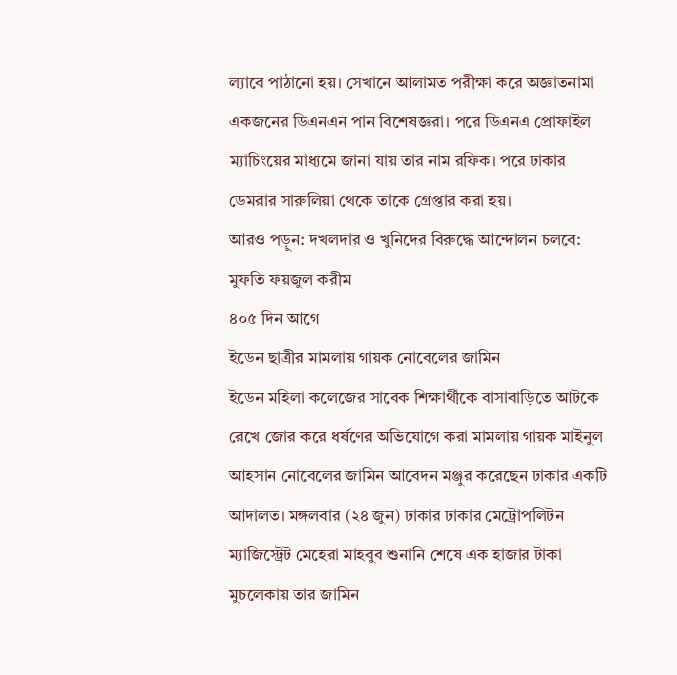ল্যাবে পাঠানো হয়। সেখানে আলামত পরীক্ষা করে অজ্ঞাতনামা একজনের ডিএনএন পান বিশেষজ্ঞরা। পরে ডিএনএ প্রোফাইল ম্যাচিংয়ের মাধ্যমে জানা যায় তার নাম রফিক। পরে ঢাকার ডেমরার সারুলিয়া থেকে তাকে গ্রেপ্তার করা হয়।
আরও পড়ুন: দখলদার ও খুনিদের বিরুদ্ধে আন্দোলন চলবে: মুফতি ফয়জুল করীম
৪০৫ দিন আগে
ইডেন ছাত্রীর মামলায় গায়ক নোবেলের জামিন
ইডেন মহিলা কলেজের সাবেক শিক্ষার্থীকে বাসাবাড়িতে আটকে রেখে জোর করে ধর্ষণের অভিযোগে করা মামলায় গায়ক মাইনুল আহসান নোবেলের জামিন আবেদন মঞ্জুর করেছেন ঢাকার একটি আদালত। মঙ্গলবার (২৪ জুন) ঢাকার ঢাকার মেট্রোপলিটন ম্যাজিস্ট্রেট মেহেরা মাহবুব শুনানি শেষে এক হাজার টাকা মুচলেকায় তার জামিন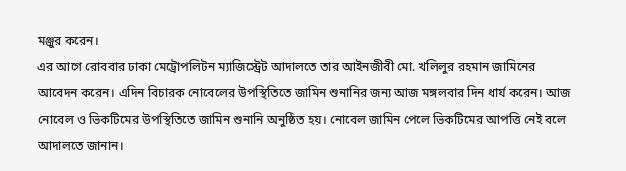মঞ্জুর করেন।
এর আগে রোববার ঢাকা মেট্রোপলিটন ম্যাজিস্ট্রেট আদালতে তার আইনজীবী মো. খলিলুর রহমান জামিনের আবেদন করেন। এদিন বিচারক নোবেলের উপস্থিতিতে জামিন শুনানির জন্য আজ মঙ্গলবার দিন ধার্য করেন। আজ নোবেল ও ভিকটিমের উপস্থিতিতে জামিন শুনানি অনুষ্ঠিত হয়। নোবেল জামিন পেলে ভিকটিমের আপত্তি নেই বলে আদালতে জানান।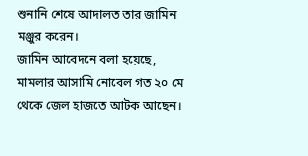শুনানি শেষে আদালত তার জামিন মঞ্জুর করেন।
জামিন আবেদনে বলা হয়েছে, মামলার আসামি নোবেল গত ২০ মে থেকে জেল হাজতে আটক আছেন।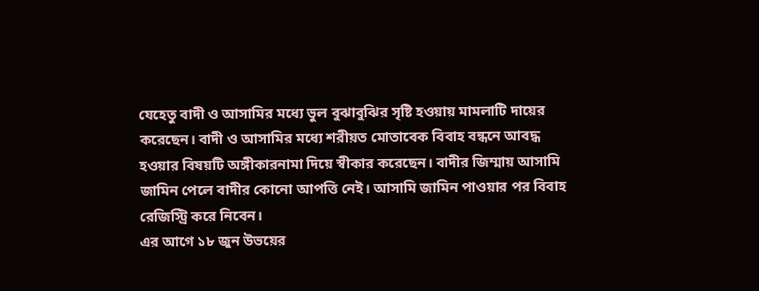যেহেতু বাদী ও আসামির মধ্যে ভুল বুঝাবুঝির সৃষ্টি হওয়ায় মামলাটি দায়ের করেছেন। বাদী ও আসামির মধ্যে শরীয়ত মোতাবেক বিবাহ বন্ধনে আবদ্ধ হওয়ার বিষয়টি অঙ্গীকারনামা দিয়ে স্বীকার করেছেন। বাদীর জিম্মায় আসামি জামিন পেলে বাদীর কোনো আপত্তি নেই। আসামি জামিন পাওয়ার পর বিবাহ রেজিস্ট্রি করে নিবেন।
এর আগে ১৮ জুন উভয়ের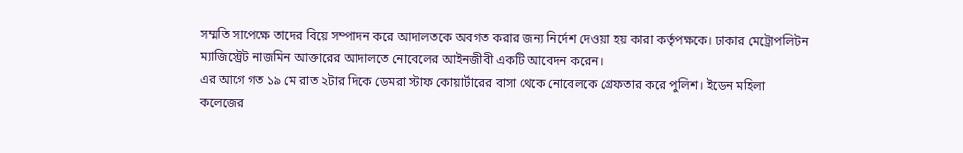সম্মতি সাপেক্ষে তাদের বিয়ে সম্পাদন করে আদালতকে অবগত করার জন্য নির্দেশ দেওয়া হয় কারা কর্তৃপক্ষকে। ঢাকার মেট্রোপলিটন ম্যাজিস্ট্রেট নাজমিন আক্তারের আদালতে নোবেলের আইনজীবী একটি আবেদন করেন।
এর আগে গত ১৯ মে রাত ২টার দিকে ডেমরা স্টাফ কোয়ার্টারের বাসা থেকে নোবেলকে গ্রেফতার করে পুলিশ। ইডেন মহিলা কলেজের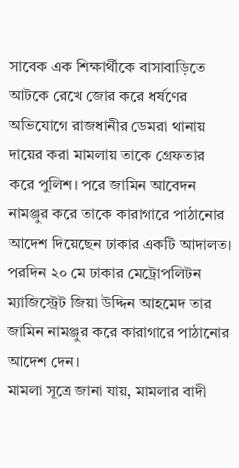সাবেক এক শিক্ষার্থীকে বাসাবাড়িতে আটকে রেখে জোর করে ধর্ষণের অভিযোগে রাজধানীর ডেমরা থানায় দায়ের করা মামলায় তাকে গ্রেফতার করে পুলিশ। পরে জামিন আবেদন নামঞ্জুর করে তাকে কারাগারে পাঠানোর আদেশ দিয়েছেন ঢাকার একটি আদালত। পরদিন ২০ মে ঢাকার মেট্রোপলিটন ম্যাজিস্ট্রেট জিয়া উদ্দিন আহমেদ তার জামিন নামঞ্জুর করে কারাগারে পাঠানোর আদেশ দেন।
মামলা সূত্রে জানা যায়, মামলার বাদী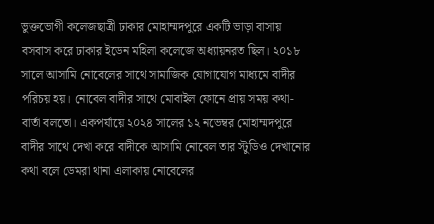ভুক্তভোগী কলেজছাত্রী ঢাকার মোহাম্মদপুরে একটি ভাড়া বাসায় বসবাস করে ঢাকার ইডেন মহিলা কলেজে অধ্যায়নরত ছিল। ২০১৮ সালে আসামি নোবেলের সাথে সামাজিক যোগাযোগ মাধ্যমে বাদীর পরিচয় হয়। নোবেল বাদীর সাথে মোবাইল ফোনে প্রায় সময় কথা-বার্তা বলতো। একপর্যায়ে ২০২৪ সালের ১২ নভেম্বর মোহাম্মদপুরে বাদীর সাথে দেখা করে বাদীকে আসামি নোবেল তার স্টুডিও দেখানোর কথা বলে ডেমরা থানা এলাকায় নোবেলের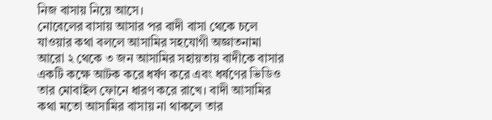নিজ বাসায় নিয়ে আসে।
নোবেলের বাসায় আসার পর বাদী বাসা থেকে চলে যাওয়ার কথা বললে আসামির সহযোগী অজ্ঞাতনামা আরো ২ থেকে ৩ জন আসামির সহায়তায় বাদীকে বাসার একটি কক্ষে আটক করে ধর্ষণ করে এবং ধর্ষণের ভিডিও তার মোবাইল ফোনে ধারণ করে রাখে। বাদী আসামির কথা মতো আসামির বাসায় না থাকলে তার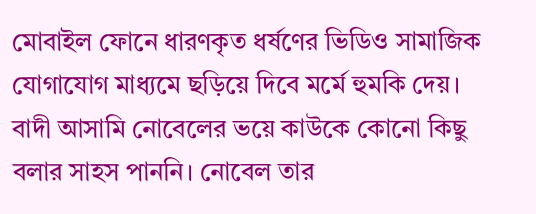মোবাইল ফোনে ধারণকৃত ধর্ষণের ভিডিও সামাজিক যোগাযোগ মাধ্যমে ছড়িয়ে দিবে মর্মে হুমকি দেয়।
বাদী আসামি নোবেলের ভয়ে কাউকে কোনো কিছু বলার সাহস পাননি। নোবেল তার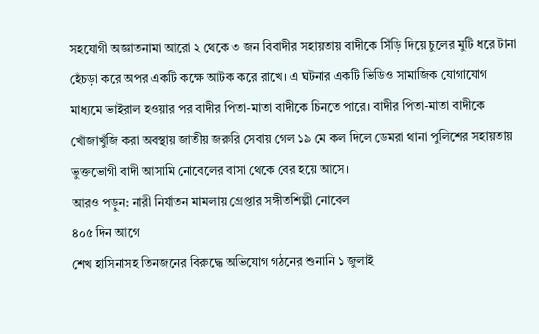সহযোগী অজ্ঞাতনামা আরো ২ থেকে ৩ জন বিবাদীর সহায়তায় বাদীকে সিঁড়ি দিয়ে চুলের মুটি ধরে টানা হেঁচড়া করে অপর একটি কক্ষে আটক করে রাখে। এ ঘটনার একটি ভিডিও সামাজিক যোগাযোগ মাধ্যমে ভাইরাল হওয়ার পর বাদীর পিতা-মাতা বাদীকে চিনতে পারে। বাদীর পিতা-মাতা বাদীকে খোঁজাখুঁজি করা অবস্থায় জাতীয় জরুরি সেবায় গেল ১৯ মে কল দিলে ডেমরা থানা পুলিশের সহায়তায় ভুক্তভোগী বাদী আসামি নোবেলের বাসা থেকে বের হয়ে আসে।
আরও পড়ুন: নারী নির্যাতন মামলায় গ্রেপ্তার সঙ্গীতশিল্পী নোবেল
৪০৫ দিন আগে
শেখ হাসিনাসহ তিনজনের বিরুদ্ধে অভিযোগ গঠনের শুনানি ১ জুলাই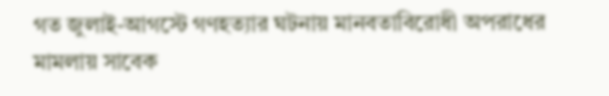গত জুলাই-আগস্টে গণহত্যার ঘটনায় মানবতাবিরোধী অপরাধের মামলায় সাবেক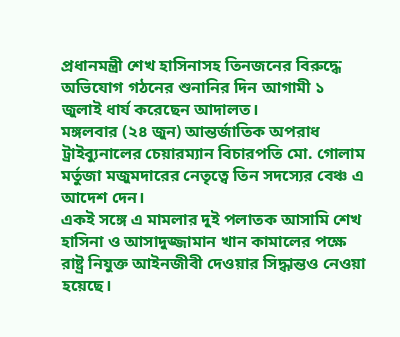প্রধানমন্ত্রী শেখ হাসিনাসহ তিনজনের বিরুদ্ধে অভিযোগ গঠনের শুনানির দিন আগামী ১ জুলাই ধার্য করেছেন আদালত।
মঙ্গলবার (২৪ জুন) আন্তর্জাতিক অপরাধ ট্রাইব্যুনালের চেয়ারম্যান বিচারপতি মো. গোলাম মর্তুজা মজুমদারের নেতৃত্বে তিন সদস্যের বেঞ্চ এ আদেশ দেন।
একই সঙ্গে এ মামলার দুই পলাতক আসামি শেখ হাসিনা ও আসাদুজ্জামান খান কামালের পক্ষে রাষ্ট্র নিযুক্ত আইনজীবী দেওয়ার সিদ্ধান্তও নেওয়া হয়েছে।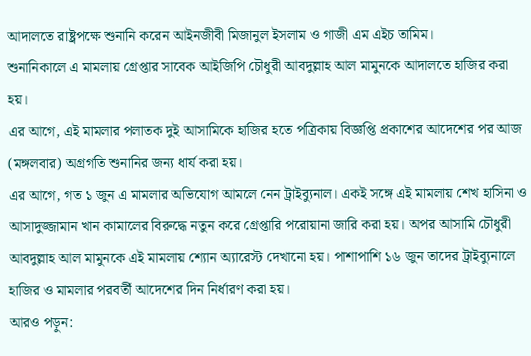আদালতে রাষ্ট্রপক্ষে শুনানি করেন আইনজীবী মিজানুল ইসলাম ও গাজী এম এইচ তামিম।
শুনানিকালে এ মামলায় গ্রেপ্তার সাবেক আইজিপি চৌধুরী আবদুল্লাহ আল মামুনকে আদালতে হাজির করা হয়।
এর আগে, এই মামলার পলাতক দুই আসামিকে হাজির হতে পত্রিকায় বিজ্ঞপ্তি প্রকাশের আদেশের পর আজ (মঙ্গলবার) অগ্রগতি শুনানির জন্য ধার্য করা হয়।
এর আগে, গত ১ জুন এ মামলার অভিযোগ আমলে নেন ট্রাইব্যুনাল। একই সঙ্গে এই মামলায় শেখ হাসিনা ও আসাদুজ্জামান খান কামালের বিরুদ্ধে নতুন করে গ্রেপ্তারি পরোয়ানা জারি করা হয়। অপর আসামি চৌধুরী আবদুল্লাহ আল মামুনকে এই মামলায় শ্যোন অ্যারেস্ট দেখানো হয়। পাশাপাশি ১৬ জুন তাদের ট্রাইব্যুনালে হাজির ও মামলার পরবর্তী আদেশের দিন নির্ধারণ করা হয়।
আরও পড়ুন: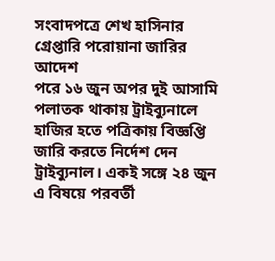সংবাদপত্রে শেখ হাসিনার গ্রেপ্তারি পরোয়ানা জারির আদেশ
পরে ১৬ জুন অপর দুই আসামি পলাতক থাকায় ট্রাইব্যুনালে হাজির হতে পত্রিকায় বিজ্ঞপ্তি জারি করতে নির্দেশ দেন ট্রাইব্যুনাল। একই সঙ্গে ২৪ জুন এ বিষয়ে পরবর্তী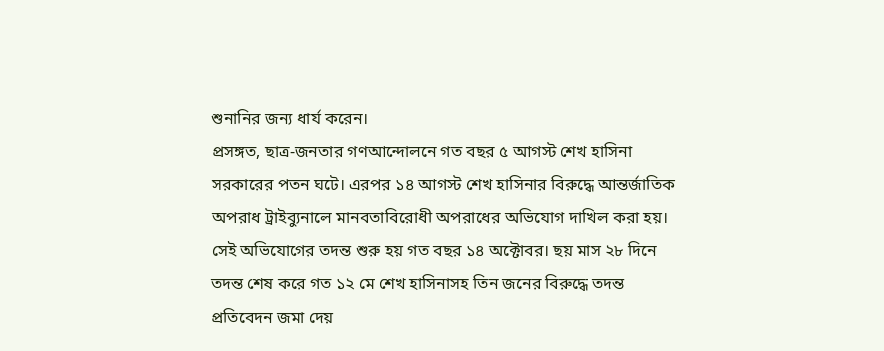শুনানির জন্য ধার্য করেন।
প্রসঙ্গত, ছাত্র-জনতার গণআন্দোলনে গত বছর ৫ আগস্ট শেখ হাসিনা সরকারের পতন ঘটে। এরপর ১৪ আগস্ট শেখ হাসিনার বিরুদ্ধে আন্তর্জাতিক অপরাধ ট্রাইব্যুনালে মানবতাবিরোধী অপরাধের অভিযোগ দাখিল করা হয়।
সেই অভিযোগের তদন্ত শুরু হয় গত বছর ১৪ অক্টোবর। ছয় মাস ২৮ দিনে তদন্ত শেষ করে গত ১২ মে শেখ হাসিনাসহ তিন জনের বিরুদ্ধে তদন্ত প্রতিবেদন জমা দেয়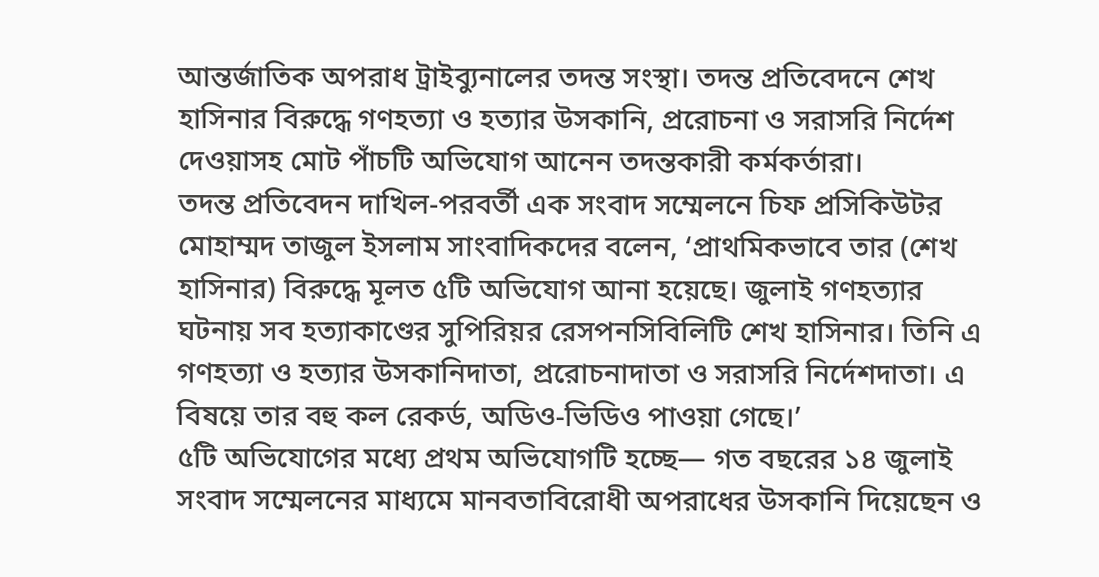আন্তর্জাতিক অপরাধ ট্রাইব্যুনালের তদন্ত সংস্থা। তদন্ত প্রতিবেদনে শেখ হাসিনার বিরুদ্ধে গণহত্যা ও হত্যার উসকানি, প্ররোচনা ও সরাসরি নির্দেশ দেওয়াসহ মোট পাঁচটি অভিযোগ আনেন তদন্তকারী কর্মকর্তারা।
তদন্ত প্রতিবেদন দাখিল-পরবর্তী এক সংবাদ সম্মেলনে চিফ প্রসিকিউটর মোহাম্মদ তাজুল ইসলাম সাংবাদিকদের বলেন, ‘প্রাথমিকভাবে তার (শেখ হাসিনার) বিরুদ্ধে মূলত ৫টি অভিযোগ আনা হয়েছে। জুলাই গণহত্যার ঘটনায় সব হত্যাকাণ্ডের সুপিরিয়র রেসপনসিবিলিটি শেখ হাসিনার। তিনি এ গণহত্যা ও হত্যার উসকানিদাতা, প্ররোচনাদাতা ও সরাসরি নির্দেশদাতা। এ বিষয়ে তার বহু কল রেকর্ড, অডিও-ভিডিও পাওয়া গেছে।’
৫টি অভিযোগের মধ্যে প্রথম অভিযোগটি হচ্ছে— গত বছরের ১৪ জুলাই সংবাদ সম্মেলনের মাধ্যমে মানবতাবিরোধী অপরাধের উসকানি দিয়েছেন ও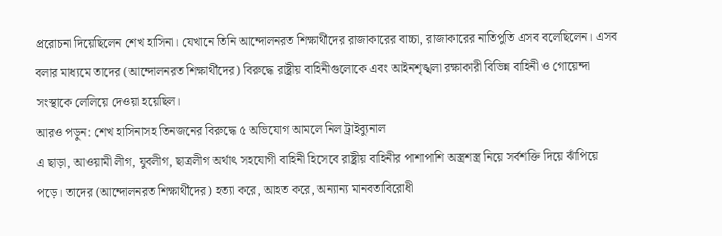প্ররোচনা দিয়েছিলেন শেখ হাসিনা। যেখানে তিনি আন্দোলনরত শিক্ষার্থীদের রাজাকারের বাচ্চা, রাজাকারের নাতিপুতি এসব বলেছিলেন। এসব বলার মাধ্যমে তাদের (আন্দোলনরত শিক্ষার্থীদের) বিরুদ্ধে রাষ্ট্রীয় বাহিনীগুলোকে এবং আইনশৃঙ্খলা রক্ষাকারী বিভিন্ন বাহিনী ও গোয়েন্দা সংস্থাকে লেলিয়ে দেওয়া হয়েছিল।
আরও পড়ুন: শেখ হাসিনাসহ তিনজনের বিরুদ্ধে ৫ অভিযোগ আমলে নিল ট্রাইব্যুনাল
এ ছাড়া, আওয়ামী লীগ, যুবলীগ, ছাত্রলীগ অর্থাৎ সহযোগী বাহিনী হিসেবে রাষ্ট্রীয় বাহিনীর পাশাপাশি অস্ত্রশস্ত্র নিয়ে সর্বশক্তি দিয়ে ঝাঁপিয়ে পড়ে। তাদের (আন্দোলনরত শিক্ষার্থীদের) হত্যা করে, আহত করে, অন্যান্য মানবতাবিরোধী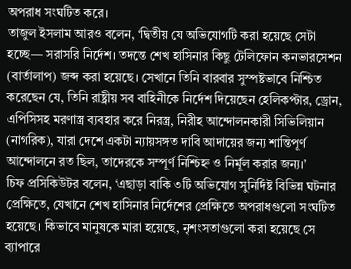অপরাধ সংঘটিত করে।
তাজুল ইসলাম আরও বলেন, ‘দ্বিতীয় যে অভিযোগটি করা হয়েছে সেটা হচ্ছে— সরাসরি নির্দেশ। তদন্তে শেখ হাসিনার কিছু টেলিফোন কনভারসেশন (বার্তালাপ) জব্দ করা হয়েছে। সেখানে তিনি বারবার সুস্পষ্টভাবে নিশ্চিত করেছেন যে, তিনি রাষ্ট্রীয় সব বাহিনীকে নির্দেশ দিয়েছেন হেলিকপ্টার, ড্রোন, এপিসিসহ মরণাস্ত্র ব্যবহার করে নিরস্ত্র, নিরীহ আন্দোলনকারী সিভিলিয়ান (নাগরিক), যারা দেশে একটা ন্যায়সঙ্গত দাবি আদায়ের জন্য শান্তিপূর্ণ আন্দোলনে রত ছিল, তাদেরকে সম্পূর্ণ নিশ্চিহ্ন ও নির্মূল করার জন্য।’
চিফ প্রসিকিউটর বলেন, ‘এছাড়া বাকি ৩টি অভিযোগ সুনির্দিষ্ট বিভিন্ন ঘটনার প্রেক্ষিতে, যেখানে শেখ হাসিনার নির্দেশের প্রেক্ষিতে অপরাধগুলো সংঘটিত হয়েছে। কিভাবে মানুষকে মারা হয়েছে, নৃশংসতাগুলো করা হয়েছে সে ব্যাপারে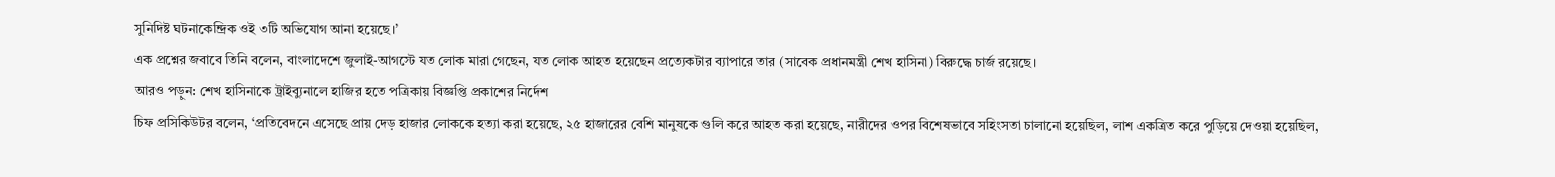সুনিদিষ্ট ঘটনাকেন্দ্রিক ওই ৩টি অভিযোগ আনা হয়েছে।’
এক প্রশ্নের জবাবে তিনি বলেন, বাংলাদেশে জুলাই-আগস্টে যত লোক মারা গেছেন, যত লোক আহত হয়েছেন প্রত্যেকটার ব্যাপারে তার (সাবেক প্রধানমন্ত্রী শেখ হাসিনা) বিরুদ্ধে চার্জ রয়েছে।
আরও পড়ুন: শেখ হাসিনাকে ট্রাইব্যুনালে হাজির হতে পত্রিকায় বিজ্ঞপ্তি প্রকাশের নির্দেশ
চিফ প্রসিকিউটর বলেন, ‘প্রতিবেদনে এসেছে প্রায় দেড় হাজার লোককে হত্যা করা হয়েছে, ২৫ হাজারের বেশি মানুষকে গুলি করে আহত করা হয়েছে, নারীদের ওপর বিশেষভাবে সহিংসতা চালানো হয়েছিল, লাশ একত্রিত করে পুড়িয়ে দেওয়া হয়েছিল,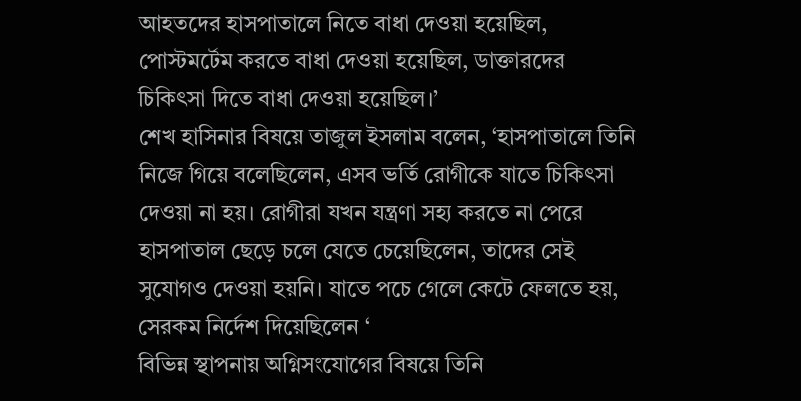আহতদের হাসপাতালে নিতে বাধা দেওয়া হয়েছিল, পোস্টমর্টেম করতে বাধা দেওয়া হয়েছিল, ডাক্তারদের চিকিৎসা দিতে বাধা দেওয়া হয়েছিল।’
শেখ হাসিনার বিষয়ে তাজুল ইসলাম বলেন, ‘হাসপাতালে তিনি নিজে গিয়ে বলেছিলেন, এসব ভর্তি রোগীকে যাতে চিকিৎসা দেওয়া না হয়। রোগীরা যখন যন্ত্রণা সহ্য করতে না পেরে হাসপাতাল ছেড়ে চলে যেতে চেয়েছিলেন, তাদের সেই সুযোগও দেওয়া হয়নি। যাতে পচে গেলে কেটে ফেলতে হয়, সেরকম নির্দেশ দিয়েছিলেন ‘
বিভিন্ন স্থাপনায় অগ্নিসংযোগের বিষয়ে তিনি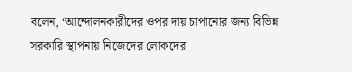বলেন, ‘আন্দোলনকারীদের ওপর দায় চাপানোর জন্য বিভিন্ন সরকারি স্থাপনায় নিজেদের লোকদের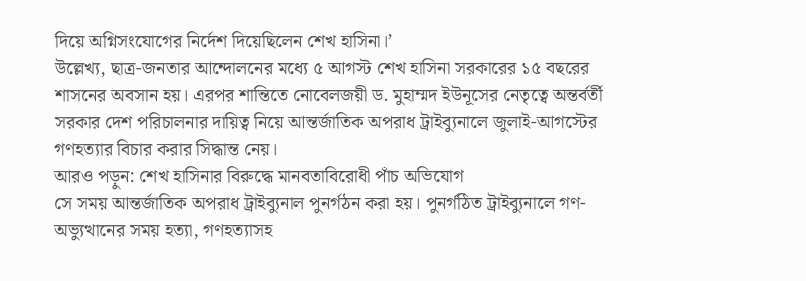দিয়ে অগ্নিসংযোগের নির্দেশ দিয়েছিলেন শেখ হাসিনা।’
উল্লেখ্য, ছাত্র-জনতার আন্দোলনের মধ্যে ৫ আগস্ট শেখ হাসিনা সরকারের ১৫ বছরের শাসনের অবসান হয়। এরপর শান্তিতে নোবেলজয়ী ড. মুহাম্মদ ইউনূসের নেতৃত্বে অন্তর্বর্তী সরকার দেশ পরিচালনার দায়িত্ব নিয়ে আন্তর্জাতিক অপরাধ ট্রাইব্যুনালে জুলাই-আগস্টের গণহত্যার বিচার করার সিদ্ধান্ত নেয়।
আরও পড়ুন: শেখ হাসিনার বিরুদ্ধে মানবতাবিরোধী পাঁচ অভিযোগ
সে সময় আন্তর্জাতিক অপরাধ ট্রাইব্যুনাল পুনর্গঠন করা হয়। পুনর্গঠিত ট্রাইব্যুনালে গণ-অভ্যুত্থানের সময় হত্যা, গণহত্যাসহ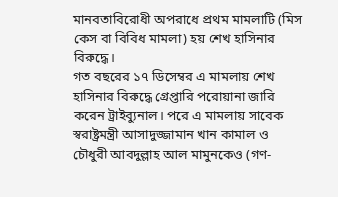মানবতাবিরোধী অপরাধে প্রথম মামলাটি (মিস কেস বা বিবিধ মামলা) হয় শেখ হাসিনার বিরুদ্ধে।
গত বছরের ১৭ ডিসেম্বর এ মামলায় শেখ হাসিনার বিরুদ্ধে গ্রেপ্তারি পরোয়ানা জারি করেন ট্রাইব্যুনাল। পরে এ মামলায় সাবেক স্বরাষ্ট্রমন্ত্রী আসাদুজ্জামান খান কামাল ও চৌধুরী আবদুল্লাহ আল মামুনকেও (গণ-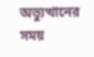অভ্যুত্থানের সময়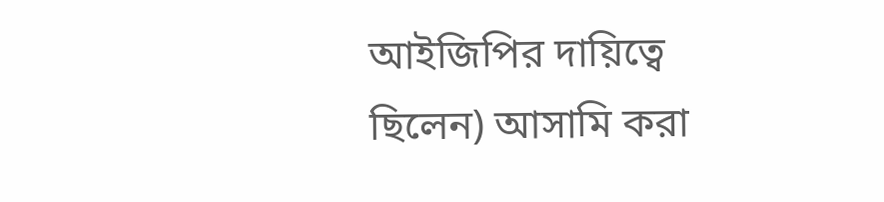আইজিপির দায়িত্বে ছিলেন) আসামি করা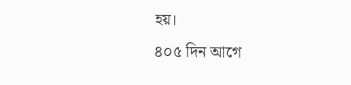হয়।
৪০৫ দিন আগে